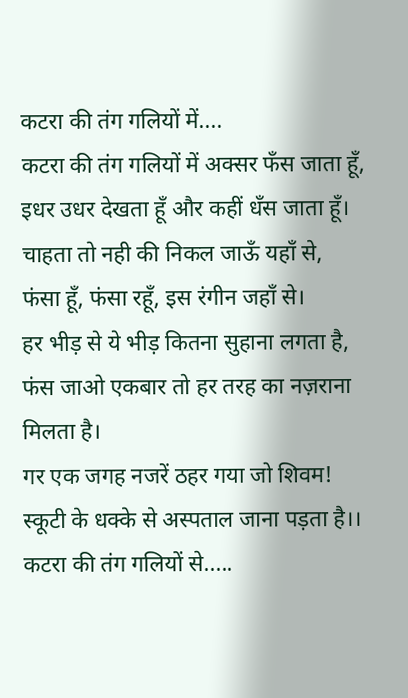कटरा की तंग गलियों में....
कटरा की तंग गलियों में अक्सर फँस जाता हूँ,
इधर उधर देखता हूँ और कहीं धँस जाता हूँ।
चाहता तो नही की निकल जाऊँ यहाँ से,
फंसा हूँ, फंसा रहूँ, इस रंगीन जहाँ से।
हर भीड़ से ये भीड़ कितना सुहाना लगता है,
फंस जाओ एकबार तो हर तरह का नज़राना मिलता है।
गर एक जगह नजरें ठहर गया जो शिवम!
स्कूटी के धक्के से अस्पताल जाना पड़ता है।।
कटरा की तंग गलियों से.....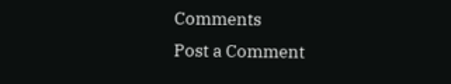Comments
Post a Comment